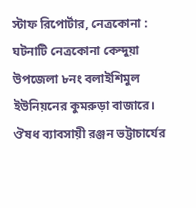স্টাফ রিপোর্টার, নেত্রকোনা : ঘটনাটি নেত্রকোনা কেন্দুয়া উপজেলা ৮নং বলাইশিমুল ইউনিয়নের কুমরুড়া বাজারে। ঔষধ ব্যাবসায়ী রঞ্জন ভট্টাচার্যের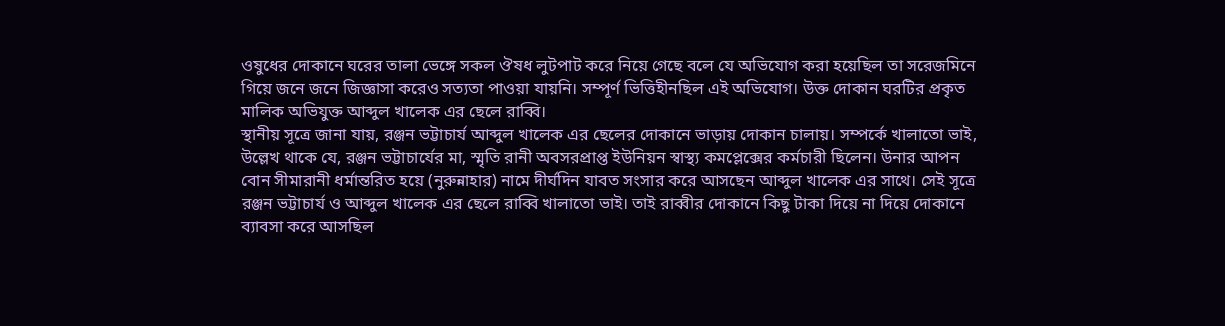ওষুধের দোকানে ঘরের তালা ভেঙ্গে সকল ঔষধ লুটপাট করে নিয়ে গেছে বলে যে অভিযোগ করা হয়েছিল তা সরেজমিনে গিয়ে জনে জনে জিজ্ঞাসা করেও সত্যতা পাওয়া যায়নি। সম্পূর্ণ ভিত্তিহীনছিল এই অভিযোগ। উক্ত দোকান ঘরটির প্রকৃত মালিক অভিযুক্ত আব্দুল খালেক এর ছেলে রাব্বি।
স্থানীয় সূত্রে জানা যায়, রঞ্জন ভট্টাচার্য আব্দুল খালেক এর ছেলের দোকানে ভাড়ায় দোকান চালায়। সম্পর্কে খালাতো ভাই, উল্লেখ থাকে যে, রঞ্জন ভট্টাচার্যের মা, স্মৃতি রানী অবসরপ্রাপ্ত ইউনিয়ন স্বাস্থ্য কমপ্লেক্সের কর্মচারী ছিলেন। উনার আপন বোন সীমারানী ধর্মান্তরিত হয়ে (নুরুন্নাহার) নামে দীর্ঘদিন যাবত সংসার করে আসছেন আব্দুল খালেক এর সাথে। সেই সূত্রে রঞ্জন ভট্টাচার্য ও আব্দুল খালেক এর ছেলে রাব্বি খালাতো ভাই। তাই রাব্বীর দোকানে কিছু টাকা দিয়ে না দিয়ে দোকানে ব্যাবসা করে আসছিল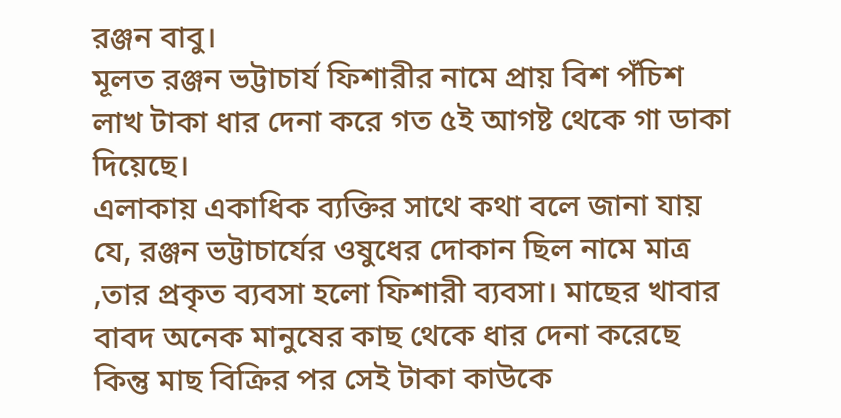রঞ্জন বাবু।
মূলত রঞ্জন ভট্টাচার্য ফিশারীর নামে প্রায় বিশ পঁচিশ লাখ টাকা ধার দেনা করে গত ৫ই আগষ্ট থেকে গা ডাকা দিয়েছে।
এলাকায় একাধিক ব্যক্তির সাথে কথা বলে জানা যায় যে, রঞ্জন ভট্টাচার্যের ওষুধের দোকান ছিল নামে মাত্র ,তার প্রকৃত ব্যবসা হলো ফিশারী ব্যবসা। মাছের খাবার বাবদ অনেক মানুষের কাছ থেকে ধার দেনা করেছে কিন্তু মাছ বিক্রির পর সেই টাকা কাউকে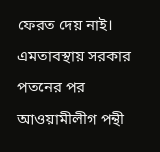ফেরত দেয় নাই। এমতাবস্থায় সরকার পতনের পর আওয়ামীলীগ পন্থী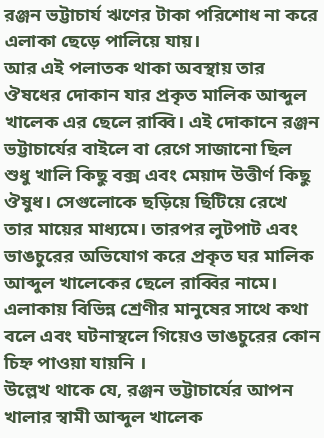রঞ্জন ভট্টাচার্য ঋণের টাকা পরিশোধ না করে এলাকা ছেড়ে পালিয়ে যায়।
আর এই পলাতক থাকা অবস্থায় তার ঔষধের দোকান যার প্রকৃত মালিক আব্দুল খালেক এর ছেলে রাব্বি। এই দোকানে রঞ্জন ভট্টাচার্যের বাইলে বা রেগে সাজানো ছিল শুধু খালি কিছু বক্স এবং মেয়াদ উত্তীর্ণ কিছু ঔষুধ। সেগুলোকে ছড়িয়ে ছিটিয়ে রেখে তার মায়ের মাধ্যমে। তারপর লুটপাট এবং ভাঙচুরের অভিযোগ করে প্রকৃত ঘর মালিক আব্দুল খালেকের ছেলে রাব্বির নামে। এলাকায় বিভিন্ন শ্রেণীর মানুষের সাথে কথা বলে এবং ঘটনাস্থলে গিয়েও ভাঙচুরের কোন চিহ্ন পাওয়া যায়নি ।
উল্লেখ থাকে যে, রঞ্জন ভট্টাচার্যের আপন খালার স্বামী আব্দুল খালেক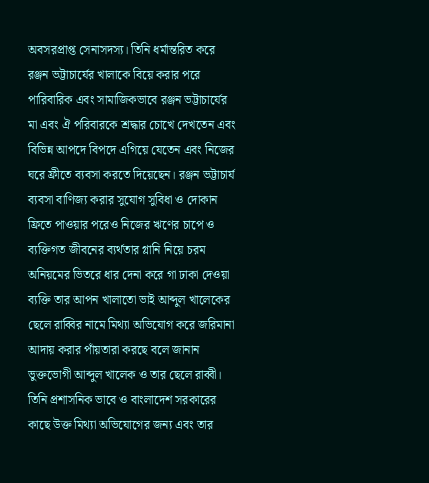অবসরপ্রাপ্ত সেনাসদস্য। তিনি ধর্মান্তরিত করে রঞ্জন ভট্টাচার্যের খালাকে বিয়ে করার পরে পারিবারিক এবং সামাজিকভাবে রঞ্জন ভট্টাচার্যের মা এবং ঐ পরিবারকে শ্রদ্ধার চোখে দেখতেন এবং বিভিন্ন আপদে বিপদে এগিয়ে যেতেন এবং নিজের ঘরে ফ্রীতে ব্যবসা করতে দিয়েছেন। রঞ্জন ভট্টাচার্য ব্যবসা বাণিজ্য করার সুযোগ সুবিধা ও দোকান ফ্রিতে পাওয়ার পরেও নিজের ঋণের চাপে ও ব্যক্তিগত জীবনের ব্যর্থতার গ্লানি নিয়ে চরম অনিয়মের ভিতরে ধার দেনা করে গা ঢাকা দেওয়া ব্যক্তি তার আপন খালাতো ভাই আব্দুল খালেকের ছেলে রাব্বির নামে মিথ্যা অভিযোগ করে জরিমানা আদায় করার পাঁয়তারা করছে বলে জানান ভুক্তভোগী আব্দুল খালেক ও তার ছেলে রাব্বী।
তিনি প্রশাসনিক ভাবে ও বাংলাদেশ সরকারের কাছে উক্ত মিথ্যা অভিযোগের জন্য এবং তার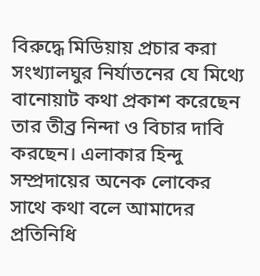বিরুদ্ধে মিডিয়ায় প্রচার করা সংখ্যালঘুর নির্যাতনের যে মিথ্যে বানোয়াট কথা প্রকাশ করেছেন তার তীব্র নিন্দা ও বিচার দাবি করছেন। এলাকার হিন্দু সম্প্রদায়ের অনেক লোকের সাথে কথা বলে আমাদের প্রতিনিধি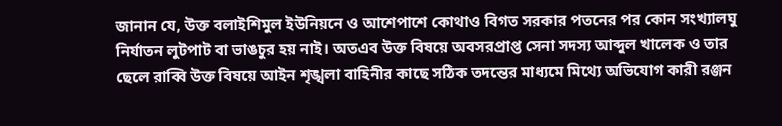জানান যে, উক্ত বলাইশিমুল ইউনিয়নে ও আশেপাশে কোথাও বিগত সরকার পতনের পর কোন সংখ্যালঘু নির্যাতন লুটপাট বা ভাঙচুর হয় নাই। অতএব উক্ত বিষয়ে অবসরপ্রাপ্ত সেনা সদস্য আব্দুল খালেক ও তার ছেলে রাব্বি উক্ত বিষয়ে আইন শৃঙ্খলা বাহিনীর কাছে সঠিক তদন্তের মাধ্যমে মিথ্যে অভিযোগ কারী রঞ্জন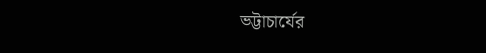ভট্টাচার্যের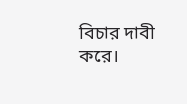বিচার দাবী করে।